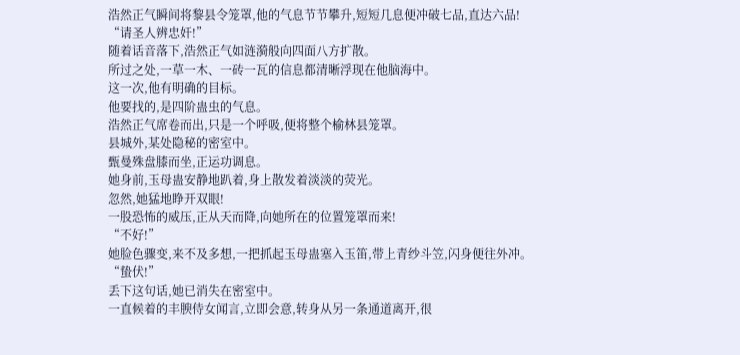浩然正气瞬间将黎县令笼罩,他的气息节节攀升,短短几息便冲破七品,直达六品!
“请圣人辨忠奸!”
随着话音落下,浩然正气如涟漪般向四面八方扩散。
所过之处,一草一木、一砖一瓦的信息都清晰浮现在他脑海中。
这一次,他有明确的目标。
他要找的,是四阶蛊虫的气息。
浩然正气席卷而出,只是一个呼吸,便将整个榆林县笼罩。
县城外,某处隐秘的密室中。
甄曼殊盘膝而坐,正运功调息。
她身前,玉母蛊安静地趴着,身上散发着淡淡的荧光。
忽然,她猛地睁开双眼!
一股恐怖的威压,正从天而降,向她所在的位置笼罩而来!
“不好!”
她脸色骤变,来不及多想,一把抓起玉母蛊塞入玉笛,带上青纱斗笠,闪身便往外冲。
“蛰伏!”
丢下这句话,她已消失在密室中。
一直候着的丰腴侍女闻言,立即会意,转身从另一条通道离开,很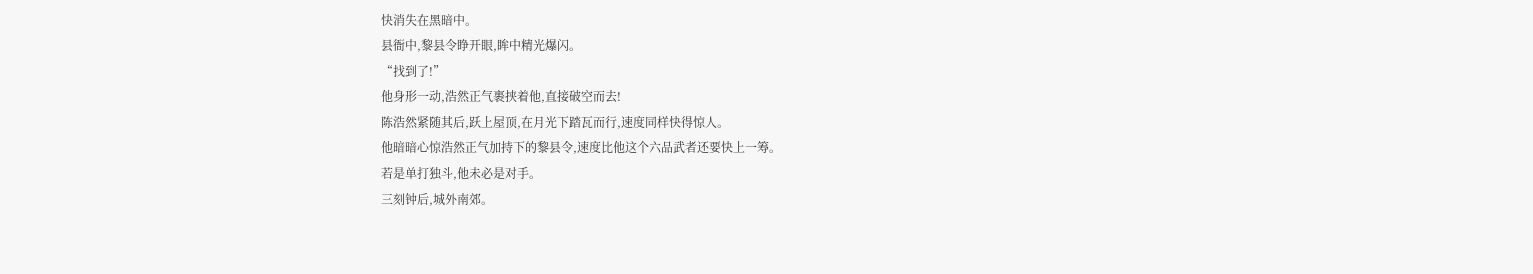快消失在黑暗中。
县衙中,黎县令睁开眼,眸中精光爆闪。
“找到了!”
他身形一动,浩然正气裹挟着他,直接破空而去!
陈浩然紧随其后,跃上屋顶,在月光下踏瓦而行,速度同样快得惊人。
他暗暗心惊浩然正气加持下的黎县令,速度比他这个六品武者还要快上一筹。
若是单打独斗,他未必是对手。
三刻钟后,城外南郊。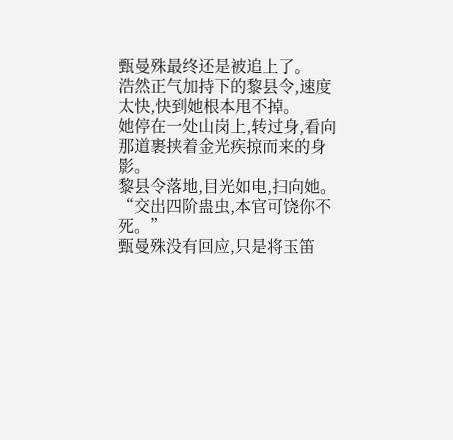甄曼殊最终还是被追上了。
浩然正气加持下的黎县令,速度太快,快到她根本甩不掉。
她停在一处山岗上,转过身,看向那道裹挟着金光疾掠而来的身影。
黎县令落地,目光如电,扫向她。
“交出四阶蛊虫,本官可饶你不死。”
甄曼殊没有回应,只是将玉笛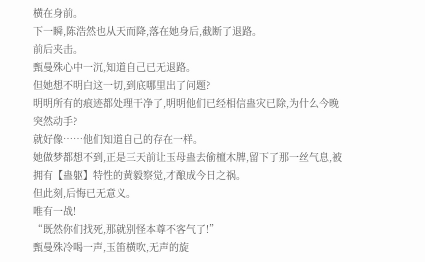横在身前。
下一瞬,陈浩然也从天而降,落在她身后,截断了退路。
前后夹击。
甄曼殊心中一沉,知道自己已无退路。
但她想不明白这一切,到底哪里出了问题?
明明所有的痕迹都处理干净了,明明他们已经相信蛊灾已除,为什么今晚突然动手?
就好像……他们知道自己的存在一样。
她做梦都想不到,正是三天前让玉母蛊去偷檀木牌,留下了那一丝气息,被拥有【蛊躯】特性的黄毅察觉,才酿成今日之祸。
但此刻,后悔已无意义。
唯有一战!
“既然你们找死,那就别怪本尊不客气了!”
甄曼殊冷喝一声,玉笛横吹,无声的旋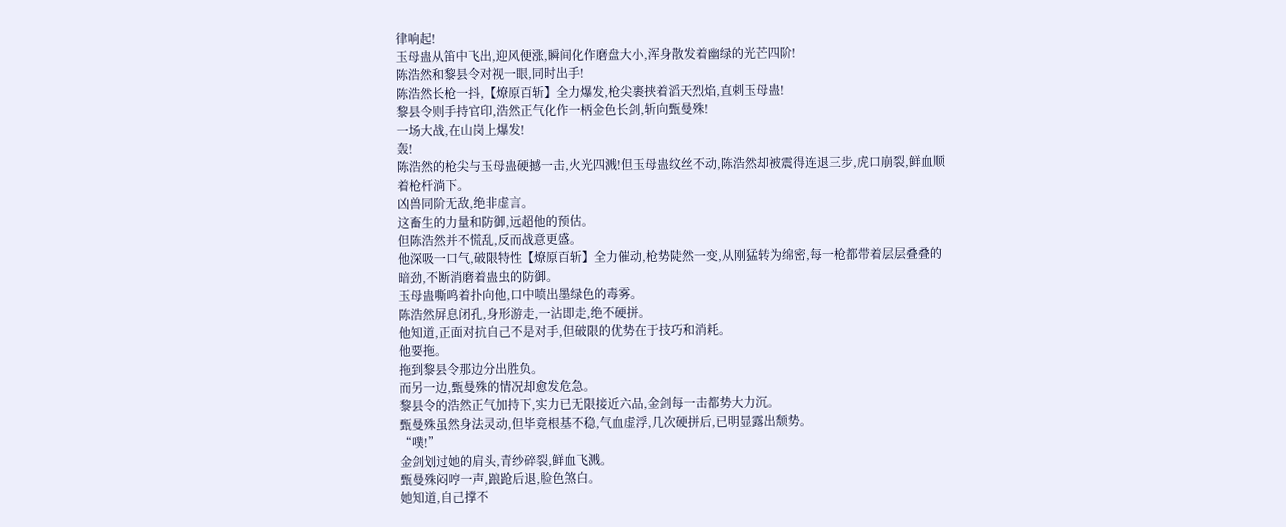律响起!
玉母蛊从笛中飞出,迎风便涨,瞬间化作磨盘大小,浑身散发着幽绿的光芒四阶!
陈浩然和黎县令对视一眼,同时出手!
陈浩然长枪一抖,【燎原百斩】全力爆发,枪尖裹挟着滔天烈焰,直刺玉母蛊!
黎县令则手持官印,浩然正气化作一柄金色长剑,斩向甄曼殊!
一场大战,在山岗上爆发!
轰!
陈浩然的枪尖与玉母蛊硬撼一击,火光四溅!但玉母蛊纹丝不动,陈浩然却被震得连退三步,虎口崩裂,鲜血顺着枪杆淌下。
凶兽同阶无敌,绝非虚言。
这畜生的力量和防御,远超他的预估。
但陈浩然并不慌乱,反而战意更盛。
他深吸一口气,破限特性【燎原百斩】全力催动,枪势陡然一变,从刚猛转为绵密,每一枪都带着层层叠叠的暗劲,不断消磨着蛊虫的防御。
玉母蛊嘶鸣着扑向他,口中喷出墨绿色的毒雾。
陈浩然屏息闭孔,身形游走,一沾即走,绝不硬拼。
他知道,正面对抗自己不是对手,但破限的优势在于技巧和消耗。
他要拖。
拖到黎县令那边分出胜负。
而另一边,甄曼殊的情况却愈发危急。
黎县令的浩然正气加持下,实力已无限接近六品,金剑每一击都势大力沉。
甄曼殊虽然身法灵动,但毕竟根基不稳,气血虚浮,几次硬拼后,已明显露出颓势。
“噗!”
金剑划过她的肩头,青纱碎裂,鲜血飞溅。
甄曼殊闷哼一声,踉跄后退,脸色煞白。
她知道,自己撑不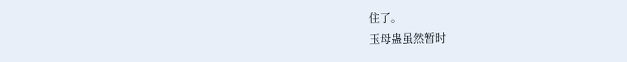住了。
玉母蛊虽然暂时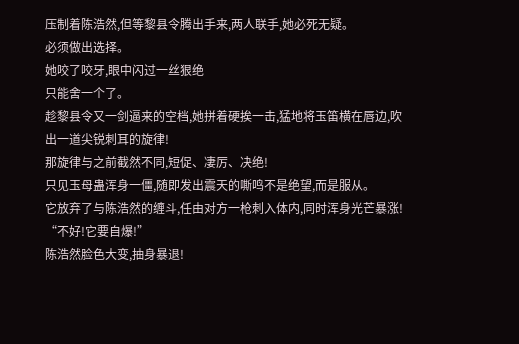压制着陈浩然,但等黎县令腾出手来,两人联手,她必死无疑。
必须做出选择。
她咬了咬牙,眼中闪过一丝狠绝
只能舍一个了。
趁黎县令又一剑逼来的空档,她拼着硬挨一击,猛地将玉笛横在唇边,吹出一道尖锐刺耳的旋律!
那旋律与之前截然不同,短促、凄厉、决绝!
只见玉母蛊浑身一僵,随即发出震天的嘶鸣不是绝望,而是服从。
它放弃了与陈浩然的缠斗,任由对方一枪刺入体内,同时浑身光芒暴涨!
“不好!它要自爆!”
陈浩然脸色大变,抽身暴退!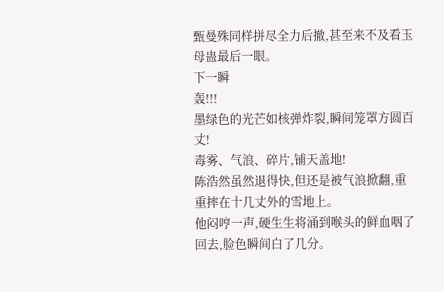甄曼殊同样拼尽全力后撤,甚至来不及看玉母蛊最后一眼。
下一瞬
轰!!!
墨绿色的光芒如核弹炸裂,瞬间笼罩方圆百丈!
毒雾、气浪、碎片,铺天盖地!
陈浩然虽然退得快,但还是被气浪掀翻,重重摔在十几丈外的雪地上。
他闷哼一声,硬生生将涌到喉头的鲜血咽了回去,脸色瞬间白了几分。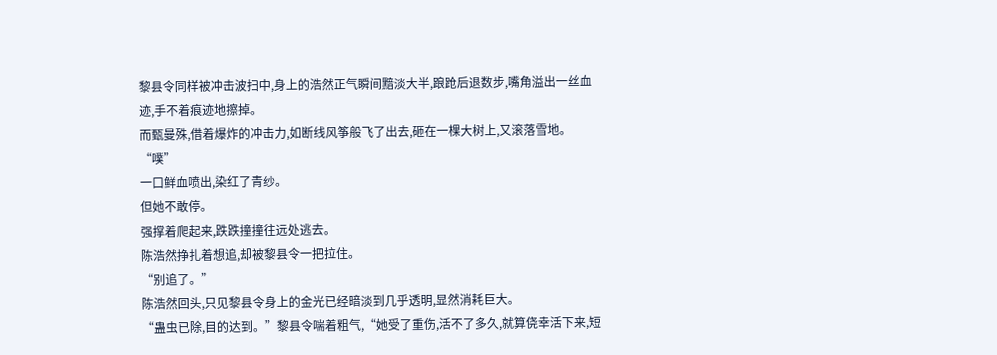黎县令同样被冲击波扫中,身上的浩然正气瞬间黯淡大半,踉跄后退数步,嘴角溢出一丝血迹,手不着痕迹地擦掉。
而甄曼殊,借着爆炸的冲击力,如断线风筝般飞了出去,砸在一棵大树上,又滚落雪地。
“噗”
一口鲜血喷出,染红了青纱。
但她不敢停。
强撑着爬起来,跌跌撞撞往远处逃去。
陈浩然挣扎着想追,却被黎县令一把拉住。
“别追了。”
陈浩然回头,只见黎县令身上的金光已经暗淡到几乎透明,显然消耗巨大。
“蛊虫已除,目的达到。”黎县令喘着粗气,“她受了重伤,活不了多久,就算侥幸活下来,短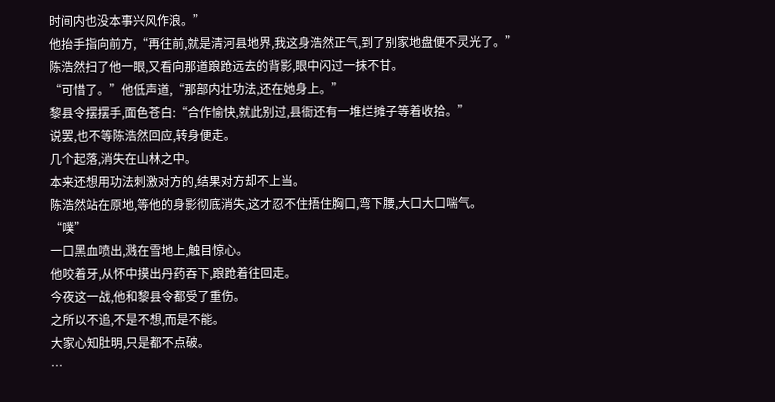时间内也没本事兴风作浪。”
他抬手指向前方,“再往前,就是清河县地界,我这身浩然正气,到了别家地盘便不灵光了。”
陈浩然扫了他一眼,又看向那道踉跄远去的背影,眼中闪过一抹不甘。
“可惜了。”他低声道,“那部内壮功法,还在她身上。”
黎县令摆摆手,面色苍白:“合作愉快,就此别过,县衙还有一堆烂摊子等着收拾。”
说罢,也不等陈浩然回应,转身便走。
几个起落,消失在山林之中。
本来还想用功法刺激对方的,结果对方却不上当。
陈浩然站在原地,等他的身影彻底消失,这才忍不住捂住胸口,弯下腰,大口大口喘气。
“噗”
一口黑血喷出,溅在雪地上,触目惊心。
他咬着牙,从怀中摸出丹药吞下,踉跄着往回走。
今夜这一战,他和黎县令都受了重伤。
之所以不追,不是不想,而是不能。
大家心知肚明,只是都不点破。
…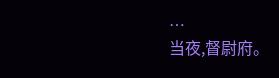…
当夜,督尉府。